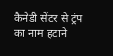कैनेडी सेंटर से ट्रंप का नाम हटाने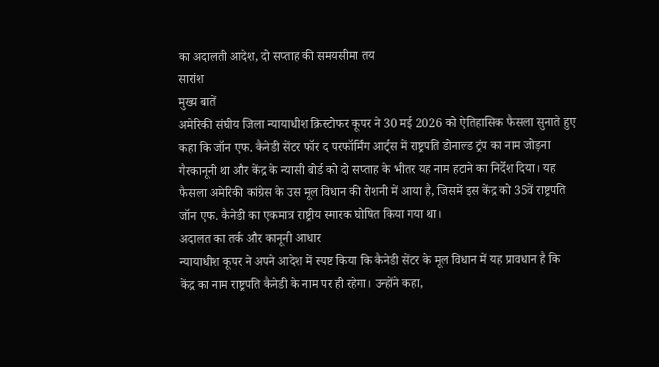का अदालती आदेश, दो सप्ताह की समयसीमा तय
सारांश
मुख्य बातें
अमेरिकी संघीय जिला न्यायाधीश क्रिस्टोफर कूपर ने 30 मई 2026 को ऐतिहासिक फैसला सुनाते हुए कहा कि जॉन एफ. कैनेडी सेंटर फॉर द परफॉर्मिंग आर्ट्स में राष्ट्रपति डोनाल्ड ट्रंप का नाम जोड़ना गैरकानूनी था और केंद्र के न्यासी बोर्ड को दो सप्ताह के भीतर यह नाम हटाने का निर्देश दिया। यह फैसला अमेरिकी कांग्रेस के उस मूल विधान की रोशनी में आया है, जिसमें इस केंद्र को 35वें राष्ट्रपति जॉन एफ. कैनेडी का एकमात्र राष्ट्रीय स्मारक घोषित किया गया था।
अदालत का तर्क और कानूनी आधार
न्यायाधीश कूपर ने अपने आदेश में स्पष्ट किया कि कैनेडी सेंटर के मूल विधान में यह प्रावधान है कि केंद्र का नाम राष्ट्रपति कैनेडी के नाम पर ही रहेगा। उन्होंने कहा,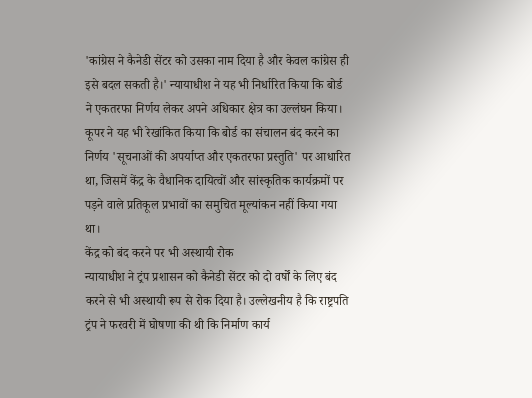'कांग्रेस ने कैनेडी सेंटर को उसका नाम दिया है और केवल कांग्रेस ही इसे बदल सकती है।' न्यायाधीश ने यह भी निर्धारित किया कि बोर्ड ने एकतरफा निर्णय लेकर अपने अधिकार क्षेत्र का उल्लंघन किया।
कूपर ने यह भी रेखांकित किया कि बोर्ड का संचालन बंद करने का निर्णय 'सूचनाओं की अपर्याप्त और एकतरफा प्रस्तुति' पर आधारित था, जिसमें केंद्र के वैधानिक दायित्वों और सांस्कृतिक कार्यक्रमों पर पड़ने वाले प्रतिकूल प्रभावों का समुचित मूल्यांकन नहीं किया गया था।
केंद्र को बंद करने पर भी अस्थायी रोक
न्यायाधीश ने ट्रंप प्रशासन को कैनेडी सेंटर को दो वर्षों के लिए बंद करने से भी अस्थायी रूप से रोक दिया है। उल्लेखनीय है कि राष्ट्रपति ट्रंप ने फरवरी में घोषणा की थी कि निर्माण कार्य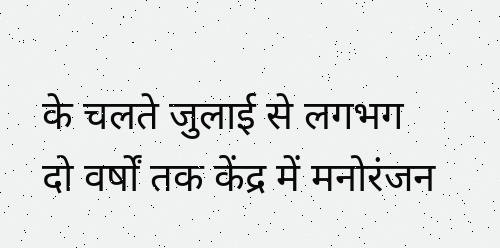के चलते जुलाई से लगभग दो वर्षों तक केंद्र में मनोरंजन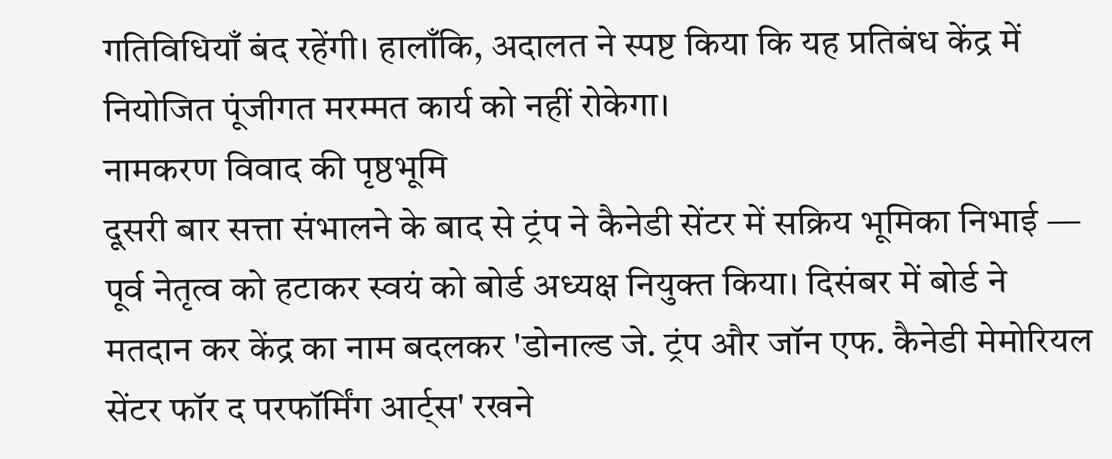गतिविधियाँ बंद रहेंगी। हालाँकि, अदालत ने स्पष्ट किया कि यह प्रतिबंध केंद्र में नियोजित पूंजीगत मरम्मत कार्य को नहीं रोकेगा।
नामकरण विवाद की पृष्ठभूमि
दूसरी बार सत्ता संभालने के बाद से ट्रंप ने कैनेडी सेंटर में सक्रिय भूमिका निभाई — पूर्व नेतृत्व को हटाकर स्वयं को बोर्ड अध्यक्ष नियुक्त किया। दिसंबर में बोर्ड ने मतदान कर केंद्र का नाम बदलकर 'डोनाल्ड जे. ट्रंप और जॉन एफ. कैनेडी मेमोरियल सेंटर फॉर द परफॉर्मिंग आर्ट्स' रखने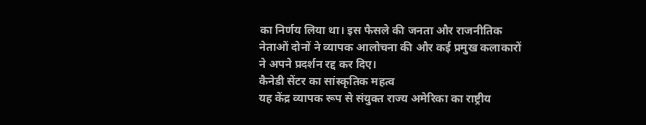का निर्णय लिया था। इस फैसले की जनता और राजनीतिक नेताओं दोनों ने व्यापक आलोचना की और कई प्रमुख कलाकारों ने अपने प्रदर्शन रद्द कर दिए।
कैनेडी सेंटर का सांस्कृतिक महत्व
यह केंद्र व्यापक रूप से संयुक्त राज्य अमेरिका का राष्ट्रीय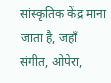सांस्कृतिक केंद्र माना जाता है, जहाँ संगीत, ओपेरा,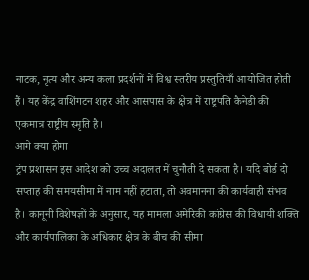नाटक, नृत्य और अन्य कला प्रदर्शनों में विश्व स्तरीय प्रस्तुतियाँ आयोजित होती हैं। यह केंद्र वाशिंगटन शहर और आसपास के क्षेत्र में राष्ट्रपति कैनेडी की एकमात्र राष्ट्रीय स्मृति है।
आगे क्या होगा
ट्रंप प्रशासन इस आदेश को उच्च अदालत में चुनौती दे सकता है। यदि बोर्ड दो सप्ताह की समयसीमा में नाम नहीं हटाता, तो अवमानना की कार्यवाही संभव है। कानूनी विशेषज्ञों के अनुसार, यह मामला अमेरिकी कांग्रेस की विधायी शक्ति और कार्यपालिका के अधिकार क्षेत्र के बीच की सीमा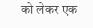को लेकर एक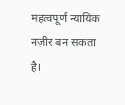महत्वपूर्ण न्यायिक नज़ीर बन सकता है।